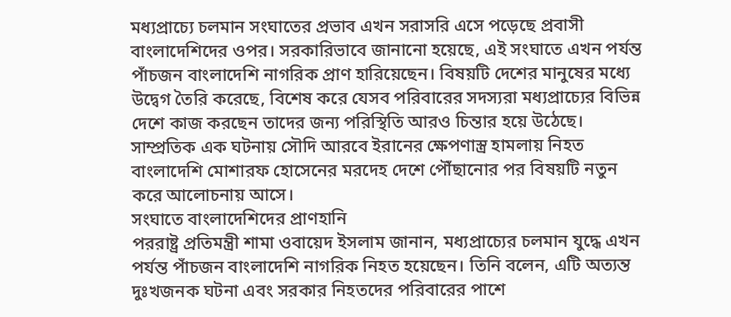মধ্যপ্রাচ্যে চলমান সংঘাতের প্রভাব এখন সরাসরি এসে পড়েছে প্রবাসী বাংলাদেশিদের ওপর। সরকারিভাবে জানানো হয়েছে, এই সংঘাতে এখন পর্যন্ত পাঁচজন বাংলাদেশি নাগরিক প্রাণ হারিয়েছেন। বিষয়টি দেশের মানুষের মধ্যে উদ্বেগ তৈরি করেছে, বিশেষ করে যেসব পরিবারের সদস্যরা মধ্যপ্রাচ্যের বিভিন্ন দেশে কাজ করছেন তাদের জন্য পরিস্থিতি আরও চিন্তার হয়ে উঠেছে। সাম্প্রতিক এক ঘটনায় সৌদি আরবে ইরানের ক্ষেপণাস্ত্র হামলায় নিহত বাংলাদেশি মোশারফ হোসেনের মরদেহ দেশে পৌঁছানোর পর বিষয়টি নতুন করে আলোচনায় আসে।
সংঘাতে বাংলাদেশিদের প্রাণহানি
পররাষ্ট্র প্রতিমন্ত্রী শামা ওবায়েদ ইসলাম জানান, মধ্যপ্রাচ্যের চলমান যুদ্ধে এখন পর্যন্ত পাঁচজন বাংলাদেশি নাগরিক নিহত হয়েছেন। তিনি বলেন, এটি অত্যন্ত দুঃখজনক ঘটনা এবং সরকার নিহতদের পরিবারের পাশে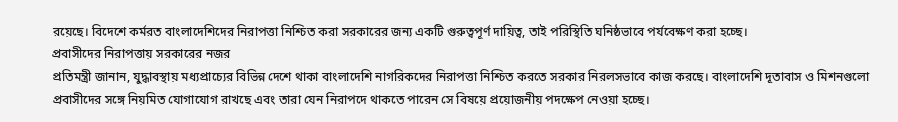রয়েছে। বিদেশে কর্মরত বাংলাদেশিদের নিরাপত্তা নিশ্চিত করা সরকারের জন্য একটি গুরুত্বপূর্ণ দায়িত্ব, তাই পরিস্থিতি ঘনিষ্ঠভাবে পর্যবেক্ষণ করা হচ্ছে।
প্রবাসীদের নিরাপত্তায় সরকারের নজর
প্রতিমন্ত্রী জানান, যুদ্ধাবস্থায় মধ্যপ্রাচ্যের বিভিন্ন দেশে থাকা বাংলাদেশি নাগরিকদের নিরাপত্তা নিশ্চিত করতে সরকার নিরলসভাবে কাজ করছে। বাংলাদেশি দূতাবাস ও মিশনগুলো প্রবাসীদের সঙ্গে নিয়মিত যোগাযোগ রাখছে এবং তারা যেন নিরাপদে থাকতে পারেন সে বিষয়ে প্রয়োজনীয় পদক্ষেপ নেওয়া হচ্ছে।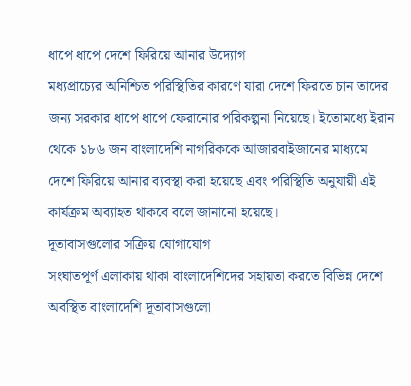ধাপে ধাপে দেশে ফিরিয়ে আনার উদ্যোগ
মধ্যপ্রাচ্যের অনিশ্চিত পরিস্থিতির কারণে যারা দেশে ফিরতে চান তাদের জন্য সরকার ধাপে ধাপে ফেরানোর পরিকল্পনা নিয়েছে। ইতোমধ্যে ইরান থেকে ১৮৬ জন বাংলাদেশি নাগরিককে আজারবাইজানের মাধ্যমে দেশে ফিরিয়ে আনার ব্যবস্থা করা হয়েছে এবং পরিস্থিতি অনুযায়ী এই কার্যক্রম অব্যাহত থাকবে বলে জানানো হয়েছে।
দূতাবাসগুলোর সক্রিয় যোগাযোগ
সংঘাতপূর্ণ এলাকায় থাকা বাংলাদেশিদের সহায়তা করতে বিভিন্ন দেশে অবস্থিত বাংলাদেশি দূতাবাসগুলো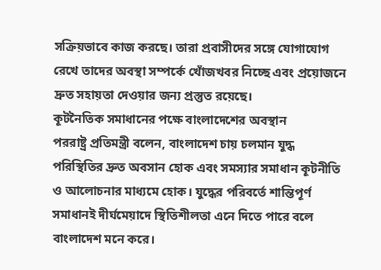সক্রিয়ভাবে কাজ করছে। তারা প্রবাসীদের সঙ্গে যোগাযোগ রেখে তাদের অবস্থা সম্পর্কে খোঁজখবর নিচ্ছে এবং প্রয়োজনে দ্রুত সহায়তা দেওয়ার জন্য প্রস্তুত রয়েছে।
কূটনৈতিক সমাধানের পক্ষে বাংলাদেশের অবস্থান
পররাষ্ট্র প্রতিমন্ত্রী বলেন, বাংলাদেশ চায় চলমান যুদ্ধ পরিস্থিতির দ্রুত অবসান হোক এবং সমস্যার সমাধান কূটনীতি ও আলোচনার মাধ্যমে হোক। যুদ্ধের পরিবর্তে শান্তিপূর্ণ সমাধানই দীর্ঘমেয়াদে স্থিতিশীলতা এনে দিতে পারে বলে বাংলাদেশ মনে করে।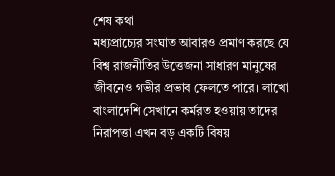শেষ কথা
মধ্যপ্রাচ্যের সংঘাত আবারও প্রমাণ করছে যে বিশ্ব রাজনীতির উত্তেজনা সাধারণ মানুষের জীবনেও গভীর প্রভাব ফেলতে পারে। লাখো বাংলাদেশি সেখানে কর্মরত হওয়ায় তাদের নিরাপত্তা এখন বড় একটি বিষয়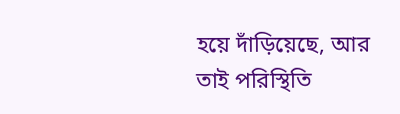হয়ে দাঁড়িয়েছে, আর তাই পরিস্থিতি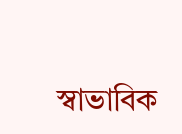স্বাভাবিক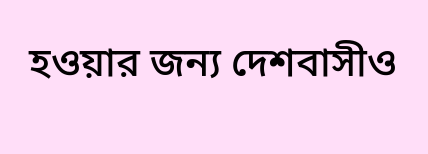হওয়ার জন্য দেশবাসীও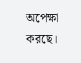অপেক্ষা করছে।